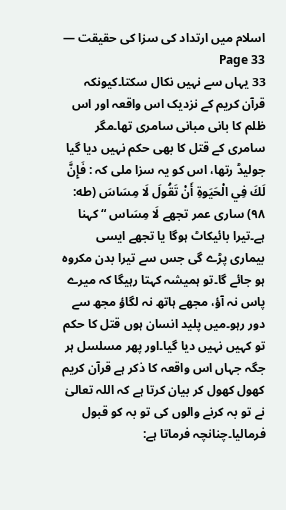اسلام میں ارتداد کی سزا کی حقیقت — Page 33
33 یہاں سے نہیں نکال سکتا۔کیونکہ قرآن کریم کے نزدیک اس واقعہ اور اس ظلم کا بانی مبانی سامری تھا۔مگر سامری کے قتل کا بھی حکم نہیں دیا گیا جولیڈ رتھا، اس کو یہ سزا ملی کہ : فَإِنَّ لَكَ فِي الْحَيَوةِ أَنْ تَقُولَ لَا مِسَاسَ (طه: ۹۸) ساری عمر تجھے لَا مِسَاس “ کہنا ہے۔تیرا بائیکاٹ ہوگا یا تجھے ایسی بیماری پڑے گی جس سے تیرا بدن مکروہ ہو جائے گا۔تو ہمیشہ کہتا رہیگا کہ میرے پاس نہ آؤ، مجھے ہاتھ نہ لگاؤ مجھ سے دور رہو۔میں پلید انسان ہوں قتل کا حکم تو کہیں نہیں دیا گیا۔اور پھر مسلسل ہر جگہ جہاں اس واقعہ کا ذکر ہے قرآن کریم کھول کھول کر بیان کرتا ہے کہ اللہ تعالیٰ نے تو بہ کرنے والوں کی تو بہ کو قبول فرمالیا۔چنانچہ فرماتا ہے: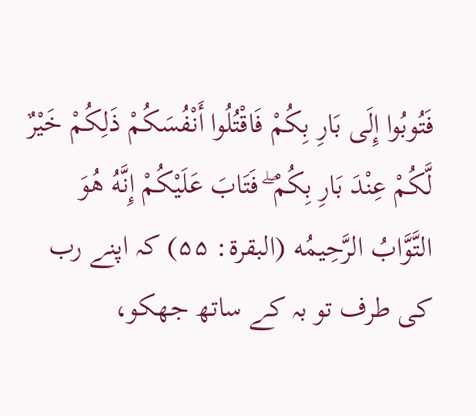فَتُوبُوا إِلَى بَارِ بِكُمْ فَاقْتُلُوا أَنْفُسَكُمْ ذَلِكُمْ خَيْرٌ لَّكُمْ عِنْدَ بَارِ بِكُمْ ۖ فَتَابَ عَلَيْكُمْ إِنَّهُ هُوَ التَّوَّابُ الرَّحِيمُه (البقرة: ۵۵) کہ اپنے رب کی طرف تو بہ کے ساتھ جھکو،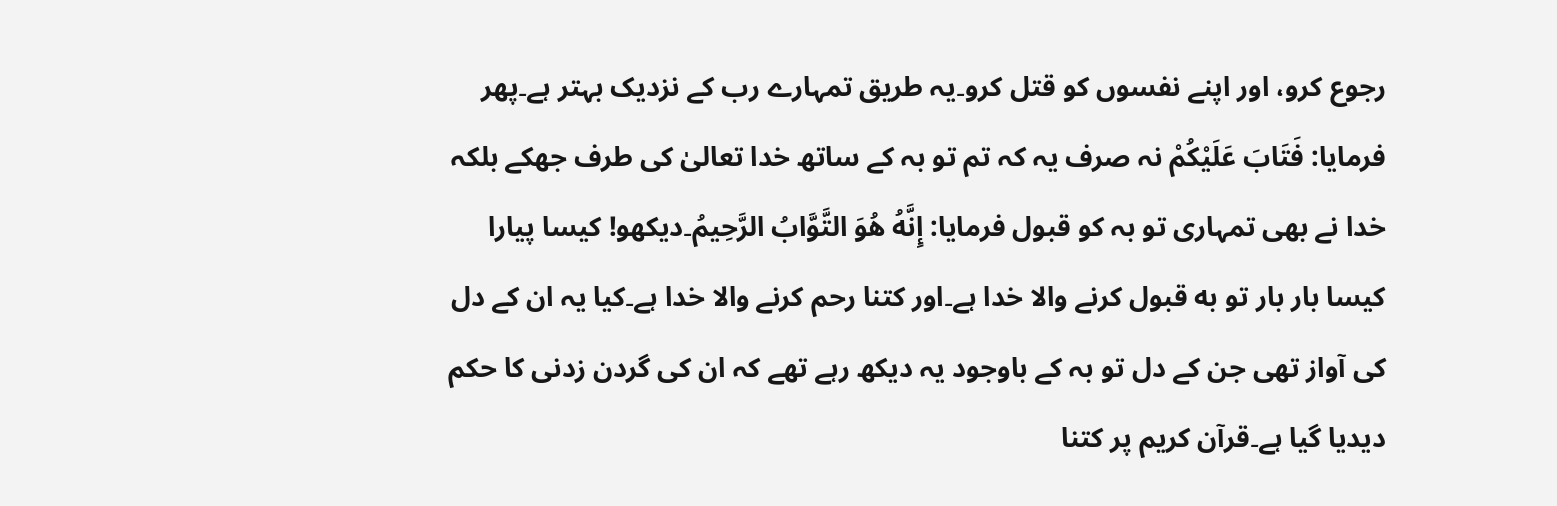رجوع کرو، اور اپنے نفسوں کو قتل کرو۔یہ طریق تمہارے رب کے نزدیک بہتر ہے۔پھر فرمایا: فَتَابَ عَلَيْكُمْ نہ صرف یہ کہ تم تو بہ کے ساتھ خدا تعالیٰ کی طرف جھکے بلکہ خدا نے بھی تمہاری تو بہ کو قبول فرمایا: إِنَّهُ هُوَ التَّوَّابُ الرَّحِيمُ۔دیکھو! کیسا پیارا کیسا بار بار تو به قبول کرنے والا خدا ہے۔اور کتنا رحم کرنے والا خدا ہے۔کیا یہ ان کے دل کی آواز تھی جن کے دل تو بہ کے باوجود یہ دیکھ رہے تھے کہ ان کی گردن زدنی کا حکم دیدیا گیا ہے۔قرآن کریم پر کتنا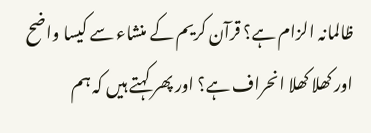ظالمانہ الزام ہے؟ قرآن کریم کے منشاء سے کیسا واضح اور کھلا کھلا انحراف ہے؟ اور پھر کہتے ہیں کہ ہم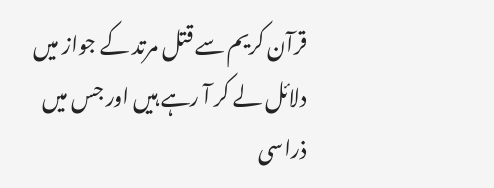قرآن کریم سے قتل مرتد کے جواز میں دلائل لے کر آ رہے ہیں اور جس میں ذراسی